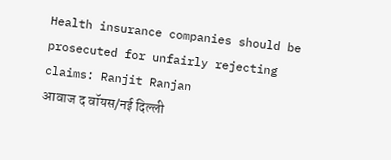Health insurance companies should be prosecuted for unfairly rejecting claims: Ranjit Ranjan
आवाज द वॉयस/नई दिल्ली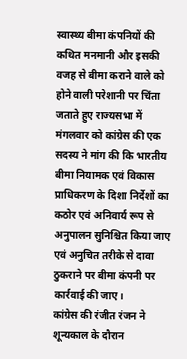स्वास्थ्य बीमा कंपनियों की कथित मनमानी और इसकी वजह से बीमा कराने वाले को होने वाली परेशानी पर चिंता जताते हुए राज्यसभा में मंगलवार को कांग्रेस की एक सदस्य ने मांग की कि भारतीय बीमा नियामक एवं विकास प्राधिकरण के दिशा निर्देशों का कठोर एवं अनिवार्य रूप से अनुपालन सुनिश्चित किया जाए एवं अनुचित तरीके से दावा ठुकराने पर बीमा कंपनी पर कार्रवाई की जाए।
कांग्रेस की रंजीत रंजन ने शून्यकाल के दौरान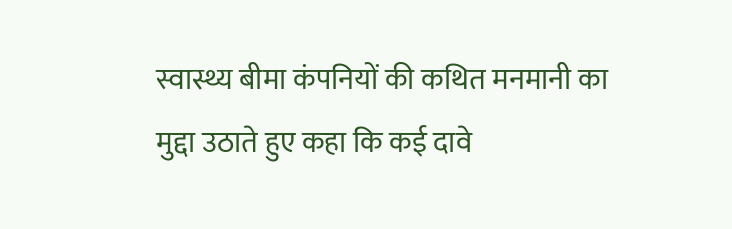स्वास्थ्य बीमा कंपनियों की कथित मनमानी का मुद्दा उठाते हुए कहा कि कई दावे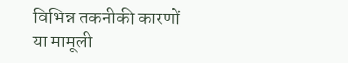विभिन्न तकनीकी कारणों या मामूली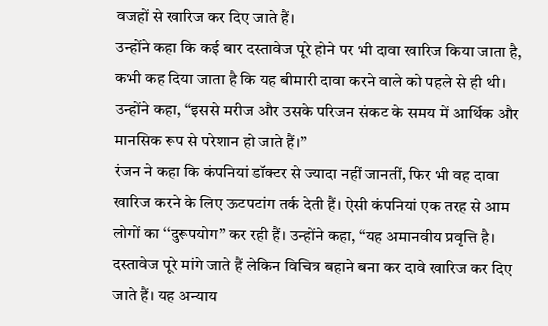वजहों से खारिज कर दिए जाते हैं।
उन्होंने कहा कि कई बार दस्तावेज पूरे होने पर भी दावा खारिज किया जाता है, कभी कह दिया जाता है कि यह बीमारी दावा करने वाले को पहले से ही थी। उन्होंने कहा, ‘‘इससे मरीज और उसके परिजन संकट के समय में आर्थिक और मानसिक रूप से परेशान हो जाते हैं।’’
रंजन ने कहा कि कंपनियां डॉक्टर से ज्यादा नहीं जानतीं, फिर भी वह दावा खारिज करने के लिए ऊटपटांग तर्क देती हैं। ऐसी कंपनियां एक तरह से आम लोगों का ‘‘दुरूपयोग’’ कर रही हैं। उन्होंने कहा, ‘‘यह अमानवीय प्रवृत्ति है। दस्तावेज पूरे मांगे जाते हैं लेकिन विचित्र बहाने बना कर दावे खारिज कर दिए जाते हैं। यह अन्याय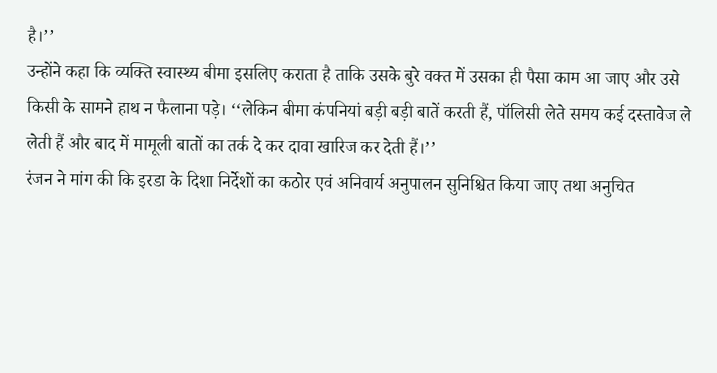है।’’
उन्होंने कहा कि व्यक्ति स्वास्थ्य बीमा इसलिए कराता है ताकि उसके बुरे वक्त में उसका ही पैसा काम आ जाए और उसे किसी के सामने हाथ न फैलाना पड़े। ‘‘लेकिन बीमा कंपनियां बड़ी बड़ी बातें करती हैं, पॉलिसी लेते समय कई दस्तावेज ले लेती हैं और बाद में मामूली बातों का तर्क दे कर दावा खारिज कर देती हैं।’’
रंजन ने मांग की कि इरडा के दिशा निर्देशों का कठोर एवं अनिवार्य अनुपालन सुनिश्चित किया जाए तथा अनुचित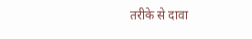तरीके से दावा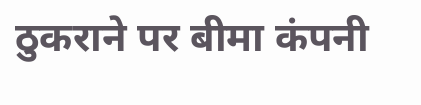ठुकराने पर बीमा कंपनी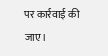पर कार्रवाई की जाए।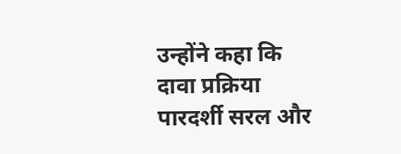उन्होंने कहा कि दावा प्रक्रिया पारदर्शी सरल और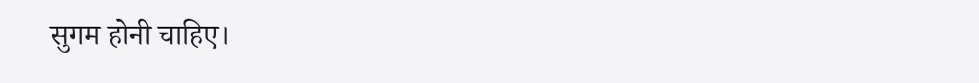सुगम होनी चाहिए।